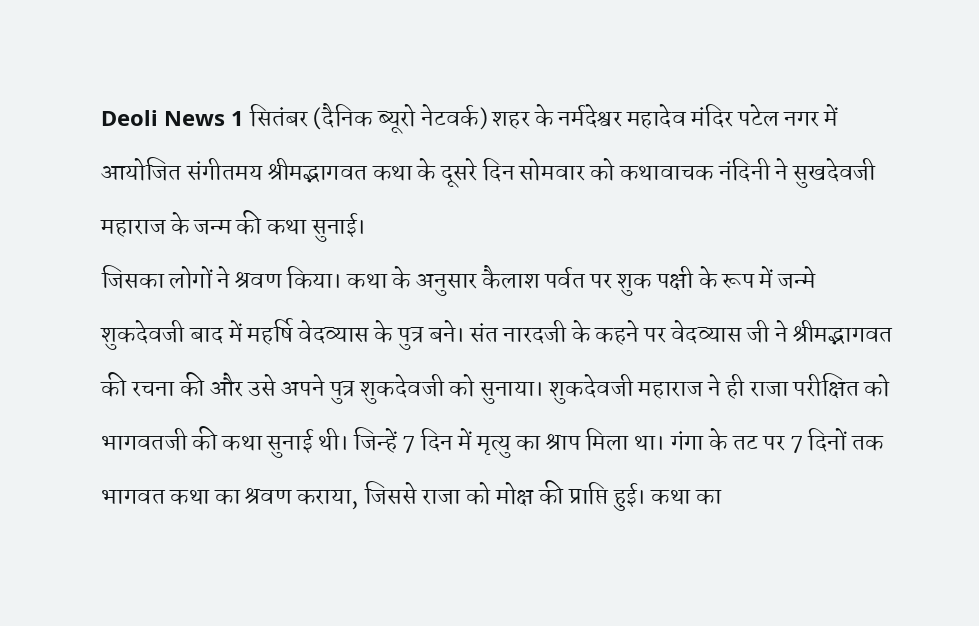Deoli News 1 सितंबर (दैनिक ब्यूरो नेटवर्क) शहर के नर्मदेश्वर महादेव मंदिर पटेल नगर में आयोजित संगीतमय श्रीमद्भागवत कथा के दूसरे दिन सोमवार को कथावाचक नंदिनी ने सुखदेवजी महाराज के जन्म की कथा सुनाई।
जिसका लोगों ने श्रवण किया। कथा के अनुसार कैलाश पर्वत पर शुक पक्षी के रूप में जन्मे शुकदेवजी बाद में महर्षि वेदव्यास के पुत्र बने। संत नारदजी के कहने पर वेदव्यास जी ने श्रीमद्भागवत की रचना की और उसे अपने पुत्र शुकदेवजी को सुनाया। शुकदेवजी महाराज ने ही राजा परीक्षित को भागवतजी की कथा सुनाई थी। जिन्हें 7 दिन में मृत्यु का श्राप मिला था। गंगा के तट पर 7 दिनों तक भागवत कथा का श्रवण कराया, जिससे राजा को मोक्ष की प्राप्ति हुई। कथा का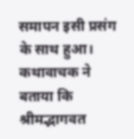समापन इसी प्रसंग के साथ हुआ। कथावाचक ने बताया कि श्रीमद्भागवत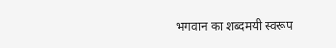भगवान का शब्दमयी स्वरूप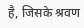है, जिसके श्रवण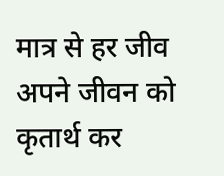मात्र से हर जीव अपने जीवन को कृतार्थ कर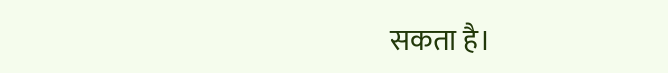सकता है।